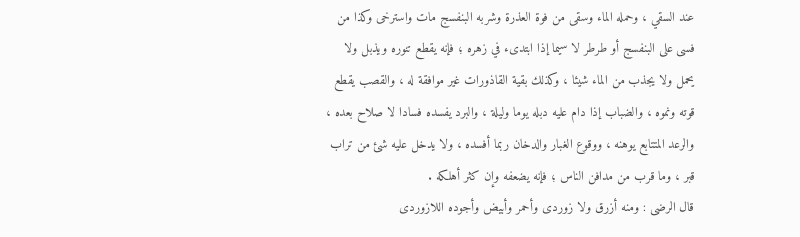عند السقي ، وحمله الماء وسقى من فوة العذرة وشربه البنفسج مات واسترخى وكذا من فسى على البنفسج أو طرطر لا سيما إذا ابتدىء في زهره ؛ فإنه يقطع تنوره ويذبل ولا يحمل ولا يجذب من الماء شيئا ، وكذلك بقية القاذورات غير موافقة له ، والقصب يقطع قوته ونموه ، والضباب إذا دام عليه دبله يوما وليلة ، والبرد يفسده فسادا لا صلاح بعده ، والرعد المتتابع يوهنه ، ووقوع الغبار والدخان ربما أفسده ، ولا يدخل عليه شئ من تراب قبر ، وما قرب من مدافن الناس ؛ فإنه يضعفه وإن كثر أهلكه .
قال الرضى : ومنه أزرق ولا زوردى وأحمر وأبيض وأجوده اللازوردى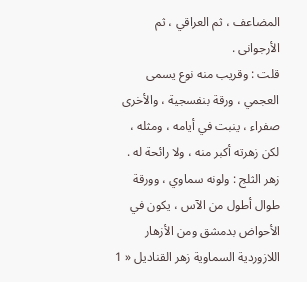المضاعف ، ثم العراقي ، ثم الأرجوانى .
قلت : وقريب منه نوع يسمى العجمي ، ورقة بنفسجية ، والأخرى صفراء ، ينبت في أيامه ، ومثله ، لكن زهرته أكبر منه ، ولا رائحة له .
زهر الثلج : ولونه سماوي ، وورقة طوال أطول من الآس ، يكون في الأحواض بدمشق ومن الأزهار اللازوردية السماوية زهر القناديل « 1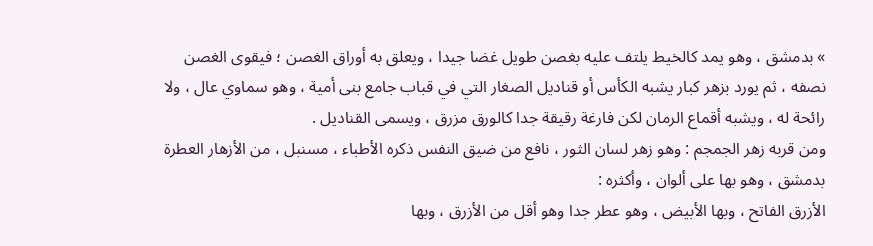» بدمشق ، وهو يمد كالخيط يلتف عليه بغصن طويل غضا جيدا ، ويعلق به أوراق الغصن ؛ فيقوى الغصن نصفه ، ثم يورد بزهر كبار يشبه الكأس أو قناديل الصغار التي في قباب جامع بنى أمية ، وهو سماوي عال ، ولا رائحة له ، ويشبه أقماع الرمان لكن فارغة رقيقة جدا كالورق مزرق ، ويسمى القناديل .
ومن قربه زهر الجمجم : وهو زهر لسان الثور ، نافع من ضيق النفس ذكره الأطباء ، مسنبل ، من الأزهار العطرة بدمشق ، وهو بها على ألوان ، وأكثره :
الأزرق الفاتح ، وبها الأبيض ، وهو عطر جدا وهو أقل من الأزرق ، وبها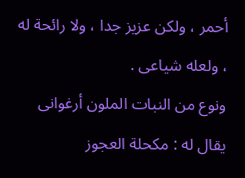أحمر ، ولكن عزيز جدا ، ولا رائحة له ، ولعله شياعى .
ونوع من النبات الملون أرغوانى يقال له : مكحلة العجوز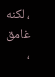، لكنه غامق ،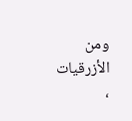ومن الأزرقيات ،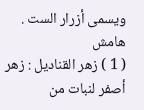ويسمى أزرار الست .
هامش
( 1 ) زهر القناديل : زهر أصفر لنبات من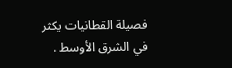فصيلة القطانيات يكثر في الشرق الأوسط .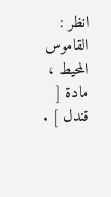انظر : القاموس المحيط ، مادة [ قندل ] .